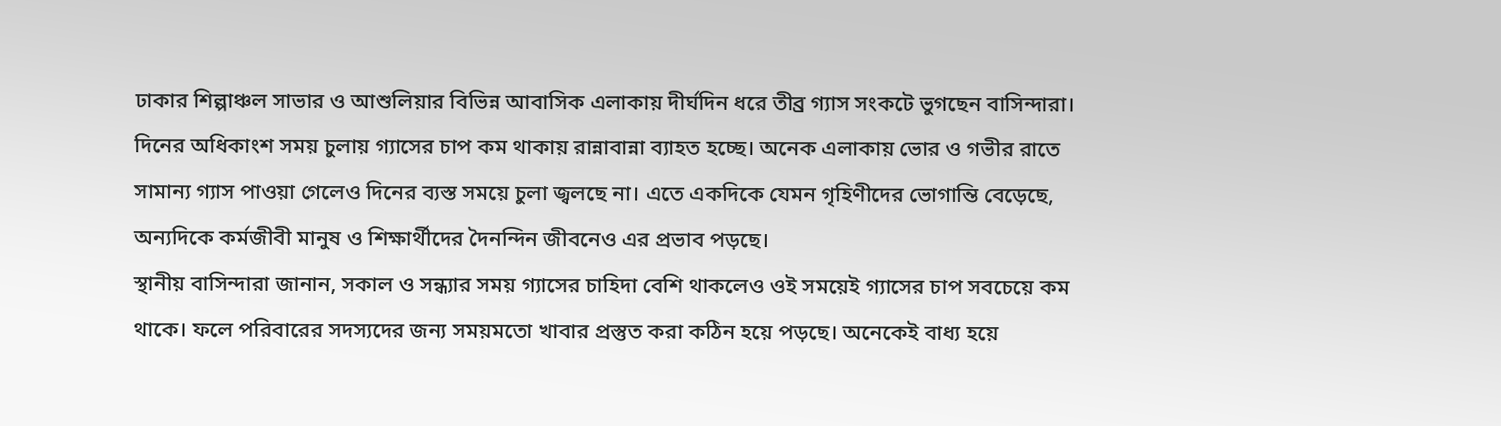ঢাকার শিল্পাঞ্চল সাভার ও আশুলিয়ার বিভিন্ন আবাসিক এলাকায় দীর্ঘদিন ধরে তীব্র গ্যাস সংকটে ভুগছেন বাসিন্দারা। দিনের অধিকাংশ সময় চুলায় গ্যাসের চাপ কম থাকায় রান্নাবান্না ব্যাহত হচ্ছে। অনেক এলাকায় ভোর ও গভীর রাতে সামান্য গ্যাস পাওয়া গেলেও দিনের ব্যস্ত সময়ে চুলা জ্বলছে না। এতে একদিকে যেমন গৃহিণীদের ভোগান্তি বেড়েছে, অন্যদিকে কর্মজীবী মানুষ ও শিক্ষার্থীদের দৈনন্দিন জীবনেও এর প্রভাব পড়ছে।
স্থানীয় বাসিন্দারা জানান, সকাল ও সন্ধ্যার সময় গ্যাসের চাহিদা বেশি থাকলেও ওই সময়েই গ্যাসের চাপ সবচেয়ে কম থাকে। ফলে পরিবারের সদস্যদের জন্য সময়মতো খাবার প্রস্তুত করা কঠিন হয়ে পড়ছে। অনেকেই বাধ্য হয়ে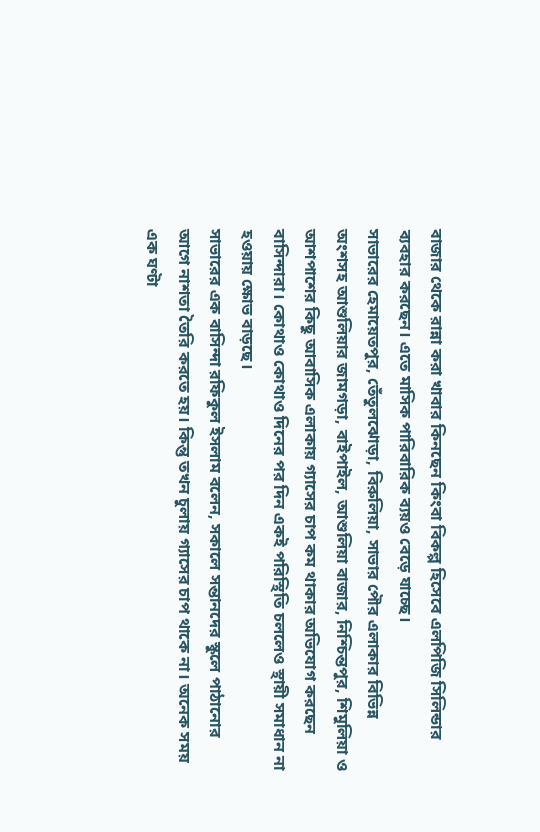বাজার থেকে রান্না করা খাবার কিনছেন কিংবা বিকল্প হিসেবে এলপিজি সিলিন্ডার ব্যবহার করছেন। এতে মাসিক পারিবারিক ব্যয়ও বেড়ে যাচ্ছে।
সাভারের হেমায়েতপুর, তেঁতুলঝোড়া, বিরুলিয়া, সাভার পৌর এলাকার বিভিন্ন অংশসহ আশুলিয়ার জামগড়া, বাইপাইল, আশুলিয়া বাজার, নিশ্চিন্তপুর, শিমুলিয়া ও আশপাশের কিছু আবাসিক এলাকায় গ্যাসের চাপ কম থাকার অভিযোগ করছেন বাসিন্দারা। কোথাও কোথাও দিনের পর দিন একই পরিস্থিতি চললেও স্থায়ী সমাধান না হওয়ায় ক্ষোভ বাড়ছে।
সাভারের এক বাসিন্দা রফিকুল ইসলাম বলেন, সকালে সন্তানদের স্কুলে পাঠানোর আগে নাশতা তৈরি করতে হয়। কিন্তু তখন চুলায় গ্যাসের চাপ থাকে না। অনেক সময় এক ঘণ্টা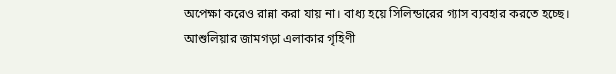অপেক্ষা করেও রান্না করা যায় না। বাধ্য হয়ে সিলিন্ডারের গ্যাস ব্যবহার করতে হচ্ছে।
আশুলিয়ার জামগড়া এলাকার গৃহিণী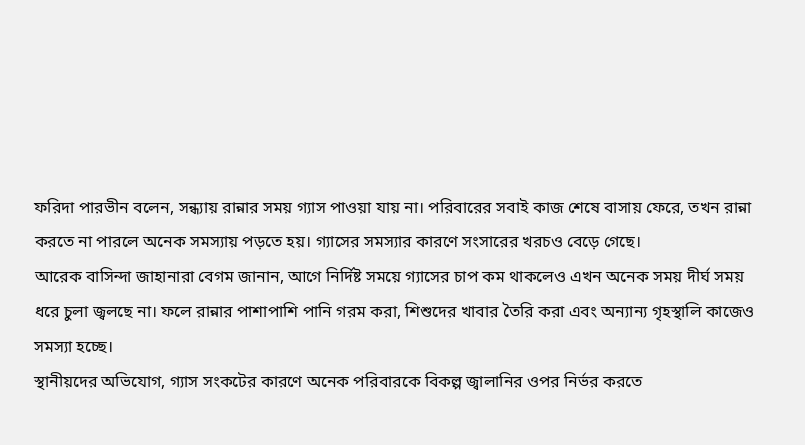ফরিদা পারভীন বলেন, সন্ধ্যায় রান্নার সময় গ্যাস পাওয়া যায় না। পরিবারের সবাই কাজ শেষে বাসায় ফেরে, তখন রান্না করতে না পারলে অনেক সমস্যায় পড়তে হয়। গ্যাসের সমস্যার কারণে সংসারের খরচও বেড়ে গেছে।
আরেক বাসিন্দা জাহানারা বেগম জানান, আগে নির্দিষ্ট সময়ে গ্যাসের চাপ কম থাকলেও এখন অনেক সময় দীর্ঘ সময় ধরে চুলা জ্বলছে না। ফলে রান্নার পাশাপাশি পানি গরম করা, শিশুদের খাবার তৈরি করা এবং অন্যান্য গৃহস্থালি কাজেও সমস্যা হচ্ছে।
স্থানীয়দের অভিযোগ, গ্যাস সংকটের কারণে অনেক পরিবারকে বিকল্প জ্বালানির ওপর নির্ভর করতে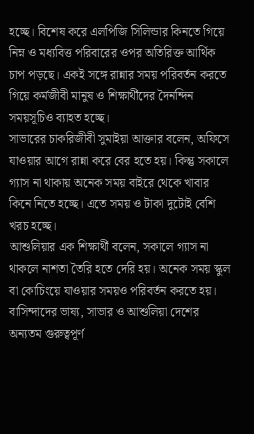হচ্ছে। বিশেষ করে এলপিজি সিলিন্ডার কিনতে গিয়ে নিম্ন ও মধ্যবিত্ত পরিবারের ওপর অতিরিক্ত আর্থিক চাপ পড়ছে। একই সঙ্গে রান্নার সময় পরিবর্তন করতে গিয়ে কর্মজীবী মানুষ ও শিক্ষার্থীদের দৈনন্দিন সময়সূচিও ব্যাহত হচ্ছে।
সাভারের চাকরিজীবী সুমাইয়া আক্তার বলেন, অফিসে যাওয়ার আগে রান্না করে বের হতে হয়। কিন্তু সকালে গ্যাস না থাকায় অনেক সময় বাইরে থেকে খাবার কিনে নিতে হচ্ছে। এতে সময় ও টাকা দুটোই বেশি খরচ হচ্ছে।
আশুলিয়ার এক শিক্ষার্থী বলেন, সকালে গ্যাস না থাকলে নাশতা তৈরি হতে দেরি হয়। অনেক সময় স্কুল বা কোচিংয়ে যাওয়ার সময়ও পরিবর্তন করতে হয়।
বাসিন্দাদের ভাষ্য, সাভার ও আশুলিয়া দেশের অন্যতম গুরুত্বপূর্ণ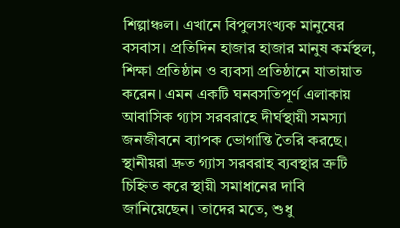শিল্পাঞ্চল। এখানে বিপুলসংখ্যক মানুষের বসবাস। প্রতিদিন হাজার হাজার মানুষ কর্মস্থল, শিক্ষা প্রতিষ্ঠান ও ব্যবসা প্রতিষ্ঠানে যাতায়াত করেন। এমন একটি ঘনবসতিপূর্ণ এলাকায় আবাসিক গ্যাস সরবরাহে দীর্ঘস্থায়ী সমস্যা জনজীবনে ব্যাপক ভোগান্তি তৈরি করছে।
স্থানীয়রা দ্রুত গ্যাস সরবরাহ ব্যবস্থার ত্রুটি চিহ্নিত করে স্থায়ী সমাধানের দাবি জানিয়েছেন। তাদের মতে, শুধু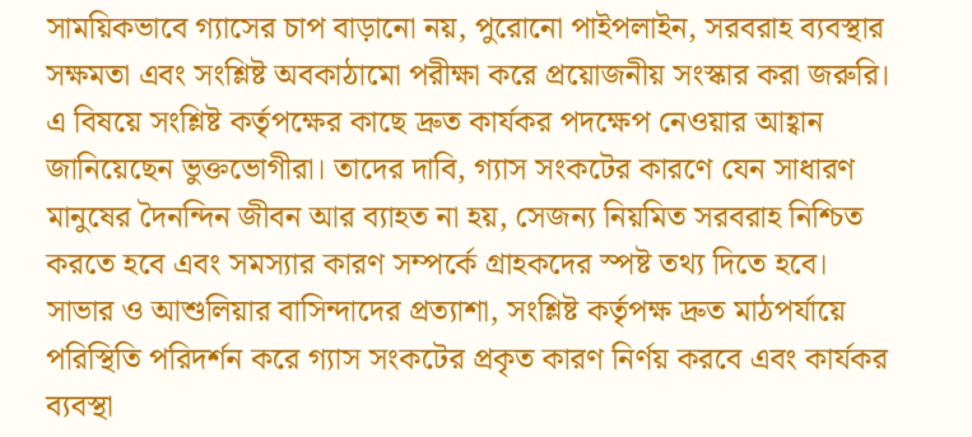সাময়িকভাবে গ্যাসের চাপ বাড়ানো নয়, পুরোনো পাইপলাইন, সরবরাহ ব্যবস্থার সক্ষমতা এবং সংশ্লিষ্ট অবকাঠামো পরীক্ষা করে প্রয়োজনীয় সংস্কার করা জরুরি।
এ বিষয়ে সংশ্লিষ্ট কর্তৃপক্ষের কাছে দ্রুত কার্যকর পদক্ষেপ নেওয়ার আহ্বান জানিয়েছেন ভুক্তভোগীরা। তাদের দাবি, গ্যাস সংকটের কারণে যেন সাধারণ মানুষের দৈনন্দিন জীবন আর ব্যাহত না হয়, সেজন্য নিয়মিত সরবরাহ নিশ্চিত করতে হবে এবং সমস্যার কারণ সম্পর্কে গ্রাহকদের স্পষ্ট তথ্য দিতে হবে।
সাভার ও আশুলিয়ার বাসিন্দাদের প্রত্যাশা, সংশ্লিষ্ট কর্তৃপক্ষ দ্রুত মাঠপর্যায়ে পরিস্থিতি পরিদর্শন করে গ্যাস সংকটের প্রকৃত কারণ নির্ণয় করবে এবং কার্যকর ব্যবস্থা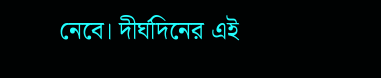নেবে। দীর্ঘদিনের এই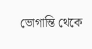ভোগান্তি থেকে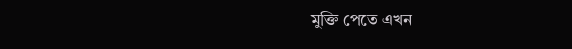মুক্তি পেতে এখন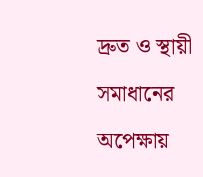দ্রুত ও স্থায়ী সমাধানের অপেক্ষায়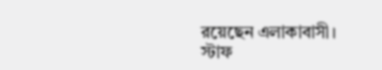রয়েছেন এলাকাবাসী।
স্টাফ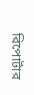রিপোর্টার